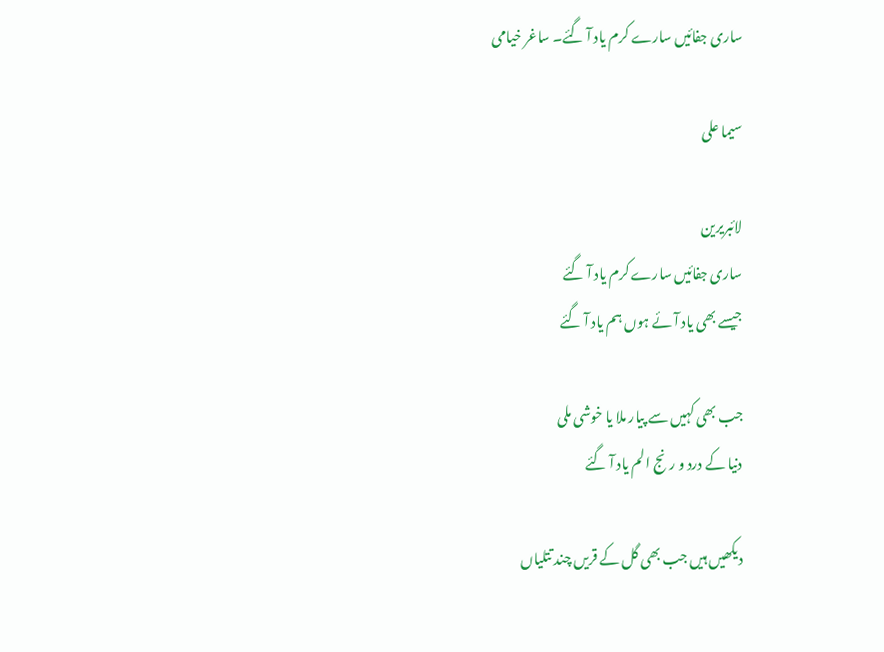ساری جفائیں سارے کرم یاد آ گئے۔ ساغر خیامی

سیما علی

لائبریرین
ساری جفائیں سارے کرم یاد آ گئے
جیسے بھی یاد آئے ہوں ہم یاد آ گئے

جب بھی کہیں سے پیار ملا یا خوشی ملی
دنیا کے درد و رنج الم یاد آ گئے

دیکھیں ہیں جب بھی گل کے قریں چند تتلیاں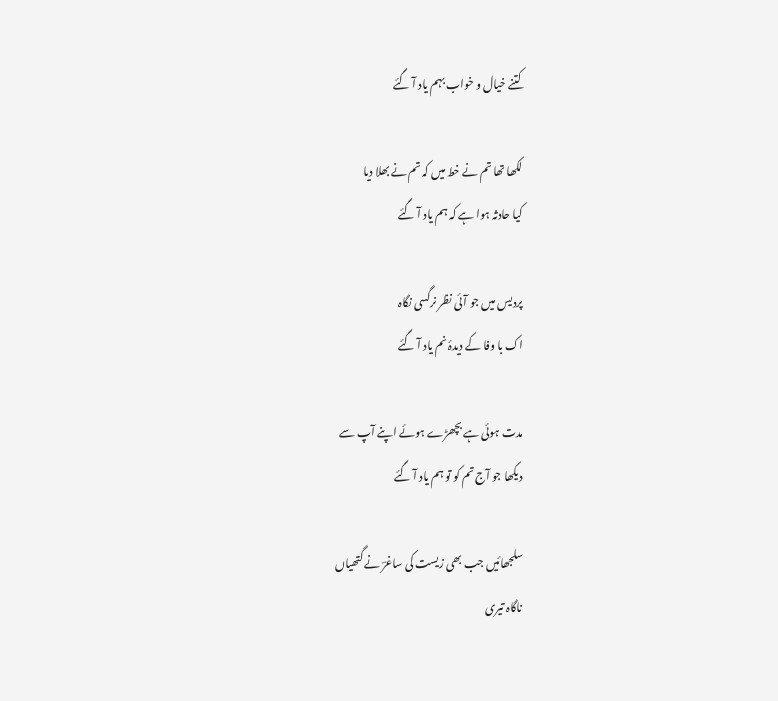کتنے خیال و خواب بہم یاد آ گئے

لکھا تھا تم نے خط میں کہ تم نے بھلا دیا
کیا حادثہ ہوا ہے کہ ہم یاد آ گئے

پردیس میں جو آئی نظر نرگسی نگاہ
اک با وفا کے دیدۂ نم یاد آ گئے

مدت ہوئی ہے بچھڑے ہوئے اپنے آپ سے
دیکھا جو آج تم کو تو ہم یاد آ گئے

سلجھائیں جب بھی زیست کی ساغرؔ نے گتھیاں
ناگاہ تیری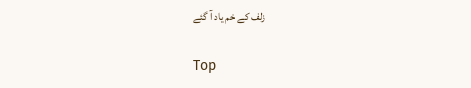زلف کے خم یاد آ گئے

Top